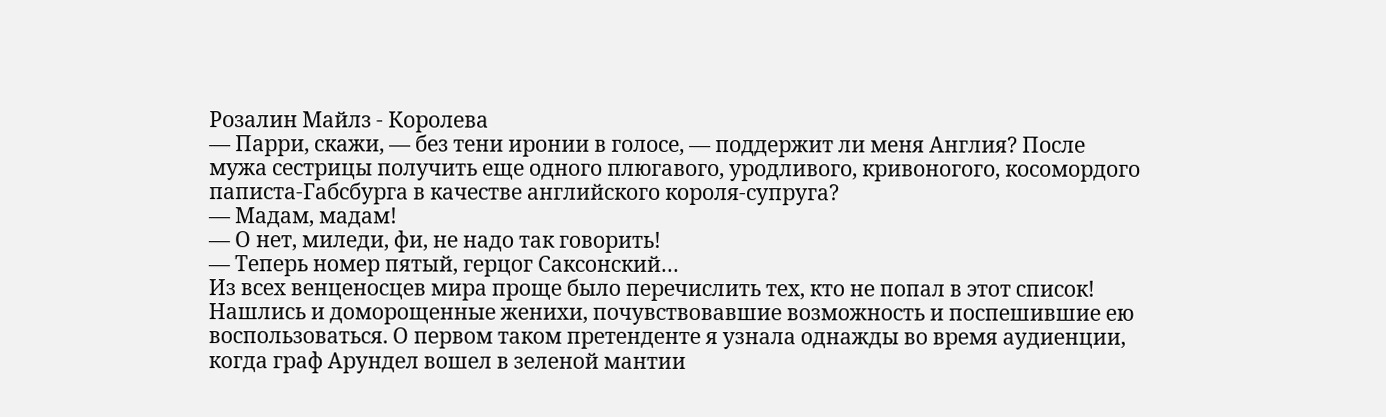Розалин Майлз - Королева
— Парри, скажи, — без тени иронии в голосе, — поддержит ли меня Англия? После мужа сестрицы получить еще одного плюгавого, уродливого, кривоногого, косомордого паписта-Габсбурга в качестве английского короля-супруга?
— Мадам, мадам!
— О нет, миледи, фи, не надо так говорить!
— Теперь номер пятый, герцог Саксонский…
Из всех венценосцев мира проще было перечислить тех, кто не попал в этот список!
Нашлись и доморощенные женихи, почувствовавшие возможность и поспешившие ею воспользоваться. О первом таком претенденте я узнала однажды во время аудиенции, когда граф Арундел вошел в зеленой мантии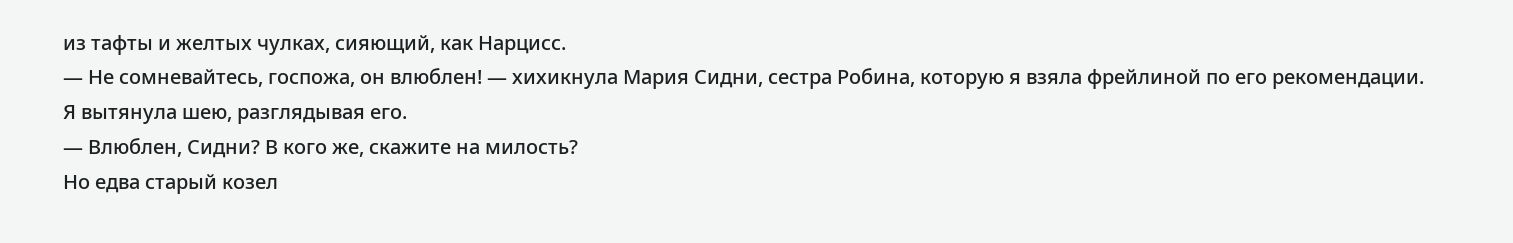из тафты и желтых чулках, сияющий, как Нарцисс.
— Не сомневайтесь, госпожа, он влюблен! — хихикнула Мария Сидни, сестра Робина, которую я взяла фрейлиной по его рекомендации.
Я вытянула шею, разглядывая его.
— Влюблен, Сидни? В кого же, скажите на милость?
Но едва старый козел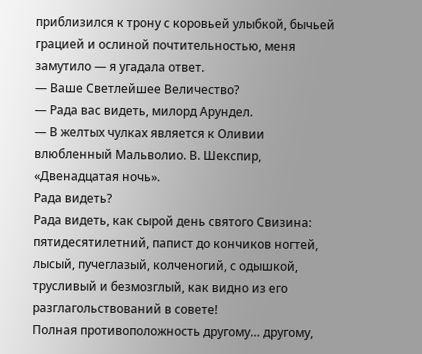приблизился к трону с коровьей улыбкой, бычьей грацией и ослиной почтительностью, меня замутило — я угадала ответ.
— Ваше Светлейшее Величество?
— Рада вас видеть, милорд Арундел.
— В желтых чулках является к Оливии влюбленный Мальволио. В. Шекспир, «Двенадцатая ночь».
Рада видеть?
Рада видеть, как сырой день святого Свизина: пятидесятилетний, папист до кончиков ногтей, лысый, пучеглазый, колченогий, с одышкой, трусливый и безмозглый, как видно из его разглагольствований в совете!
Полная противоположность другому… другому,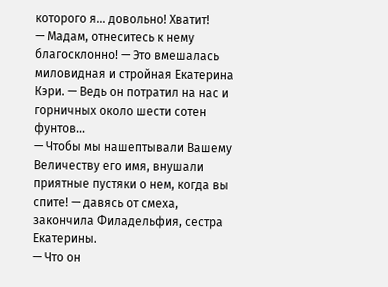которого я… довольно! Хватит!
— Мадам, отнеситесь к нему благосклонно! — Это вмешалась миловидная и стройная Екатерина Кэри. — Ведь он потратил на нас и горничных около шести сотен фунтов…
— Чтобы мы нашептывали Вашему Величеству его имя, внушали приятные пустяки о нем, когда вы спите! — давясь от смеха, закончила Филадельфия, сестра Екатерины.
— Что он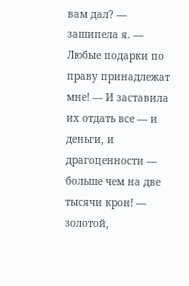вам дал? — зашипела я. — Любые подарки по праву принадлежат мне! — И заставила их отдать все — и деньги, и драгоценности — больше чем на две тысячи крон! — золотой,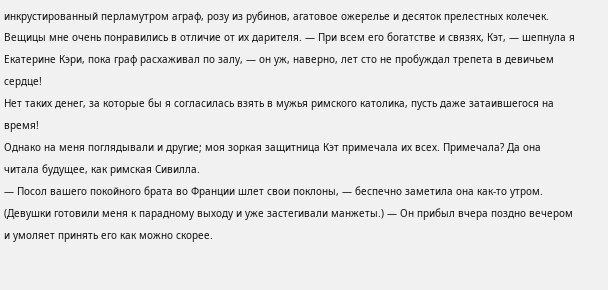инкрустированный перламутром аграф, розу из рубинов, агатовое ожерелье и десяток прелестных колечек. Вещицы мне очень понравились в отличие от их дарителя. — При всем его богатстве и связях, Кэт, — шепнула я Екатерине Кэри, пока граф расхаживал по залу, — он уж, наверно, лет сто не пробуждал трепета в девичьем сердце!
Нет таких денег, за которые бы я согласилась взять в мужья римского католика, пусть даже затаившегося на время!
Однако на меня поглядывали и другие; моя зоркая защитница Кэт примечала их всех. Примечала? Да она читала будущее, как римская Сивилла.
— Посол вашего покойного брата во Франции шлет свои поклоны, — беспечно заметила она как-то утром. (Девушки готовили меня к парадному выходу и уже застегивали манжеты.) — Он прибыл вчера поздно вечером и умоляет принять его как можно скорее.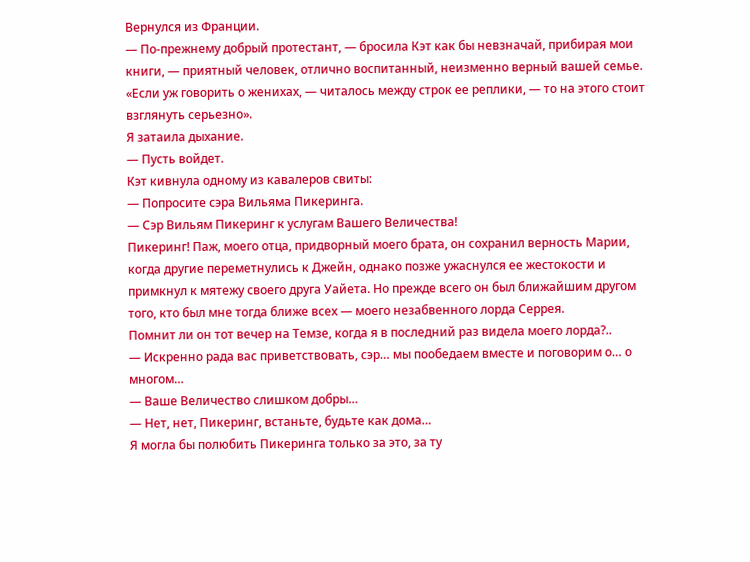Вернулся из Франции.
— По-прежнему добрый протестант, — бросила Кэт как бы невзначай, прибирая мои книги, — приятный человек, отлично воспитанный, неизменно верный вашей семье.
«Если уж говорить о женихах, — читалось между строк ее реплики, — то на этого стоит взглянуть серьезно».
Я затаила дыхание.
— Пусть войдет.
Кэт кивнула одному из кавалеров свиты:
— Попросите сэра Вильяма Пикеринга.
— Сэр Вильям Пикеринг к услугам Вашего Величества!
Пикеринг! Паж, моего отца, придворный моего брата, он сохранил верность Марии, когда другие переметнулись к Джейн, однако позже ужаснулся ее жестокости и примкнул к мятежу своего друга Уайета. Но прежде всего он был ближайшим другом того, кто был мне тогда ближе всех — моего незабвенного лорда Серрея.
Помнит ли он тот вечер на Темзе, когда я в последний раз видела моего лорда?..
— Искренно рада вас приветствовать, сэр… мы пообедаем вместе и поговорим о… о многом…
— Ваше Величество слишком добры…
— Нет, нет, Пикеринг, встаньте, будьте как дома…
Я могла бы полюбить Пикеринга только за это, за ту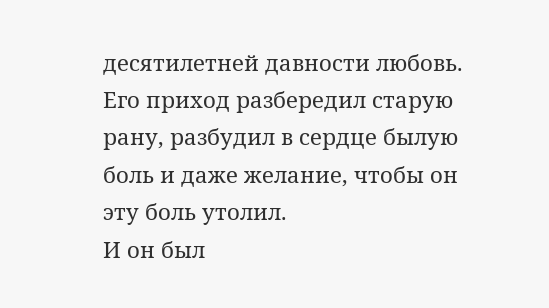десятилетней давности любовь. Его приход разбередил старую рану, разбудил в сердце былую боль и даже желание, чтобы он эту боль утолил.
И он был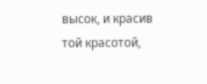высок, и красив той красотой,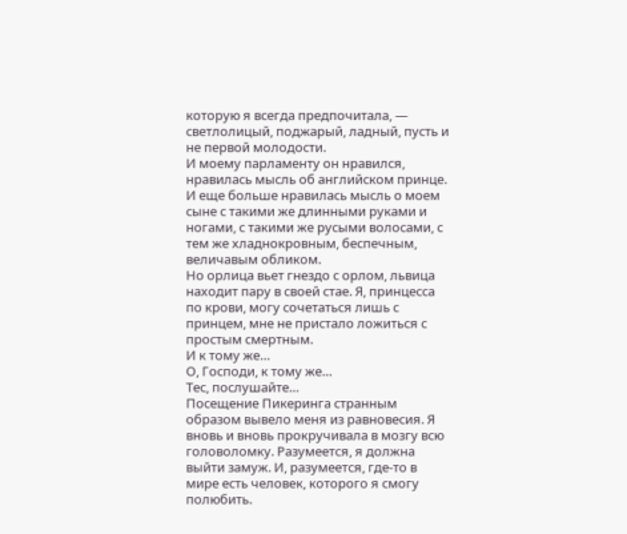которую я всегда предпочитала, — светлолицый, поджарый, ладный, пусть и не первой молодости.
И моему парламенту он нравился, нравилась мысль об английском принце. И еще больше нравилась мысль о моем сыне с такими же длинными руками и ногами, с такими же русыми волосами, с тем же хладнокровным, беспечным, величавым обликом.
Но орлица вьет гнездо с орлом, львица находит пару в своей стае. Я, принцесса по крови, могу сочетаться лишь с принцем, мне не пристало ложиться с простым смертным.
И к тому же…
О, Господи, к тому же…
Тес, послушайте…
Посещение Пикеринга странным образом вывело меня из равновесия. Я вновь и вновь прокручивала в мозгу всю головоломку. Разумеется, я должна выйти замуж. И, разумеется, где-то в мире есть человек, которого я смогу полюбить.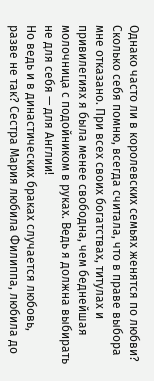Однако часто ли в королевских семьях женятся по любви? Сколько себя помню, всегда считала, что в праве выбора мне отказано. При всех своих богатствах, титулах и привилегиях я была менее свободна, чем беднейшая молочница с подойником в руках. Ведь я должна выбирать не для себя — для Англии!
Но ведь и в династических браках случается любовь, разве не так? Сестра Мария любила Филиппа, любила до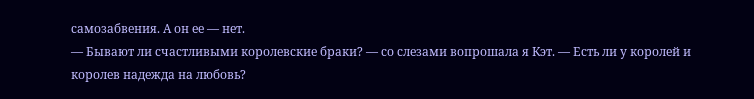самозабвения. А он ее — нет.
— Бывают ли счастливыми королевские браки? — со слезами вопрошала я Кэт. — Есть ли у королей и королев надежда на любовь?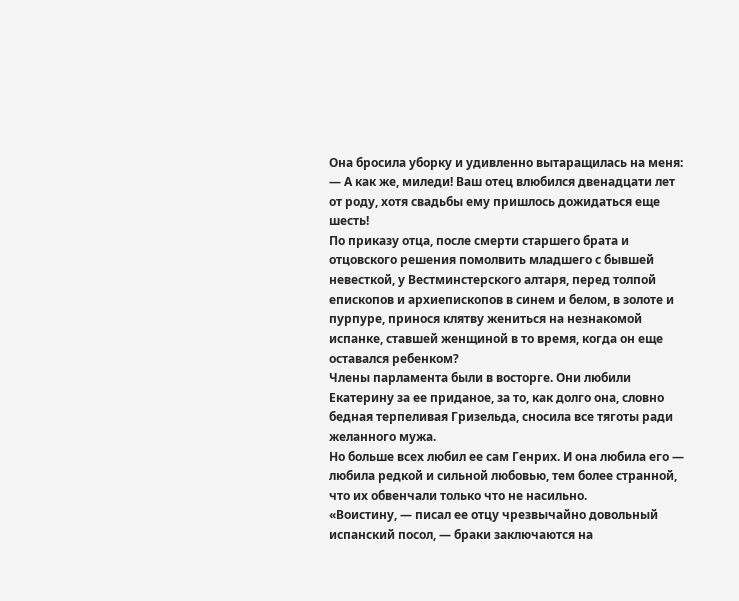Она бросила уборку и удивленно вытаращилась на меня:
— А как же, миледи! Ваш отец влюбился двенадцати лет от роду, хотя свадьбы ему пришлось дожидаться еще шесть!
По приказу отца, после смерти старшего брата и отцовского решения помолвить младшего с бывшей невесткой, у Вестминстерского алтаря, перед толпой епископов и архиепископов в синем и белом, в золоте и пурпуре, принося клятву жениться на незнакомой испанке, ставшей женщиной в то время, когда он еще оставался ребенком?
Члены парламента были в восторге. Они любили Екатерину за ее приданое, за то, как долго она, словно бедная терпеливая Гризельда, сносила все тяготы ради желанного мужа.
Но больше всех любил ее сам Генрих. И она любила его — любила редкой и сильной любовью, тем более странной, что их обвенчали только что не насильно.
«Воистину, — писал ее отцу чрезвычайно довольный испанский посол, — браки заключаются на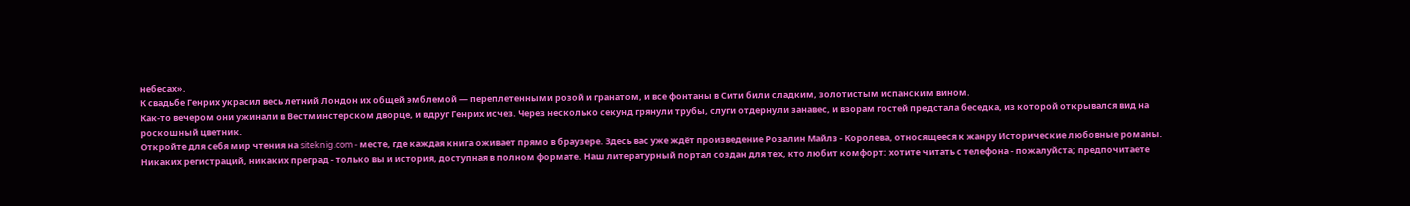небесах».
К свадьбе Генрих украсил весь летний Лондон их общей эмблемой — переплетенными розой и гранатом, и все фонтаны в Сити били сладким, золотистым испанским вином.
Как-то вечером они ужинали в Вестминстерском дворце, и вдруг Генрих исчез. Через несколько секунд грянули трубы, слуги отдернули занавес, и взорам гостей предстала беседка, из которой открывался вид на роскошный цветник.
Откройте для себя мир чтения на siteknig.com - месте, где каждая книга оживает прямо в браузере. Здесь вас уже ждёт произведение Розалин Майлз - Королева, относящееся к жанру Исторические любовные романы. Никаких регистраций, никаких преград - только вы и история, доступная в полном формате. Наш литературный портал создан для тех, кто любит комфорт: хотите читать с телефона - пожалуйста; предпочитаете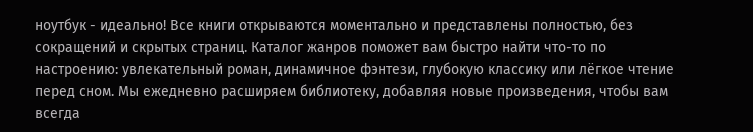ноутбук - идеально! Все книги открываются моментально и представлены полностью, без сокращений и скрытых страниц. Каталог жанров поможет вам быстро найти что-то по настроению: увлекательный роман, динамичное фэнтези, глубокую классику или лёгкое чтение перед сном. Мы ежедневно расширяем библиотеку, добавляя новые произведения, чтобы вам всегда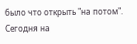было что открыть "на потом". Сегодня на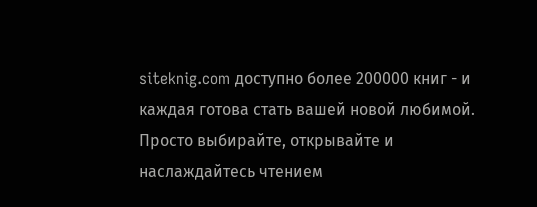siteknig.com доступно более 200000 книг - и каждая готова стать вашей новой любимой. Просто выбирайте, открывайте и наслаждайтесь чтением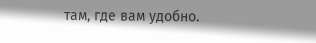там, где вам удобно.